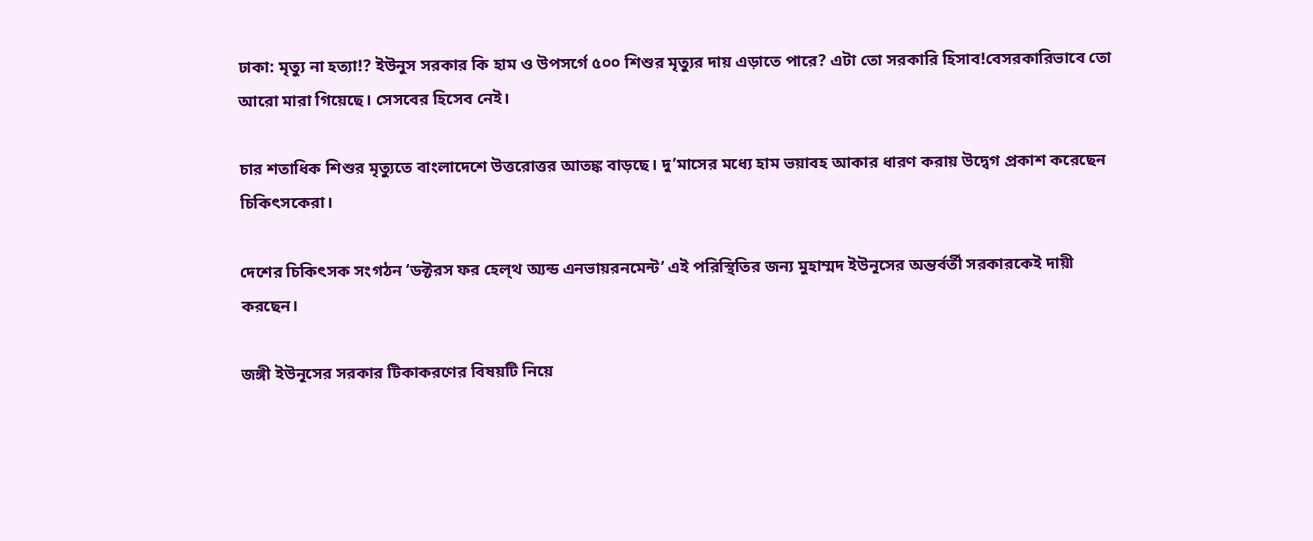ঢাকা: মৃত্যু না হত্যা!? ইউনুস সরকার কি হাম ও উপসর্গে ৫০০ শিশুর মৃত্যুর দায় এড়াতে পারে? এটা তো সরকারি হিসাব!বেসরকারিভাবে তো আরো মারা গিয়েছে। সেসবের হিসেব নেই।

চার শতাধিক শিশুর মৃত্যুতে বাংলাদেশে উত্তরোত্তর আতঙ্ক বাড়ছে। দু’মাসের মধ্যে হাম ভয়াবহ আকার ধারণ করায় উদ্বেগ প্রকাশ করেছেন চিকিৎসকেরা।

দেশের চিকিৎসক সংগঠন ‘ডক্টরস ফর হেল্‌থ অ্যন্ড এনভায়রনমেন্ট’ এই পরিস্থিতির জন্য মুহাম্মদ ইউনূসের অন্তর্বর্তী সরকারকেই দায়ী করছেন।

জঙ্গী ইউনূসের সরকার টিকাকরণের বিষয়টি নিয়ে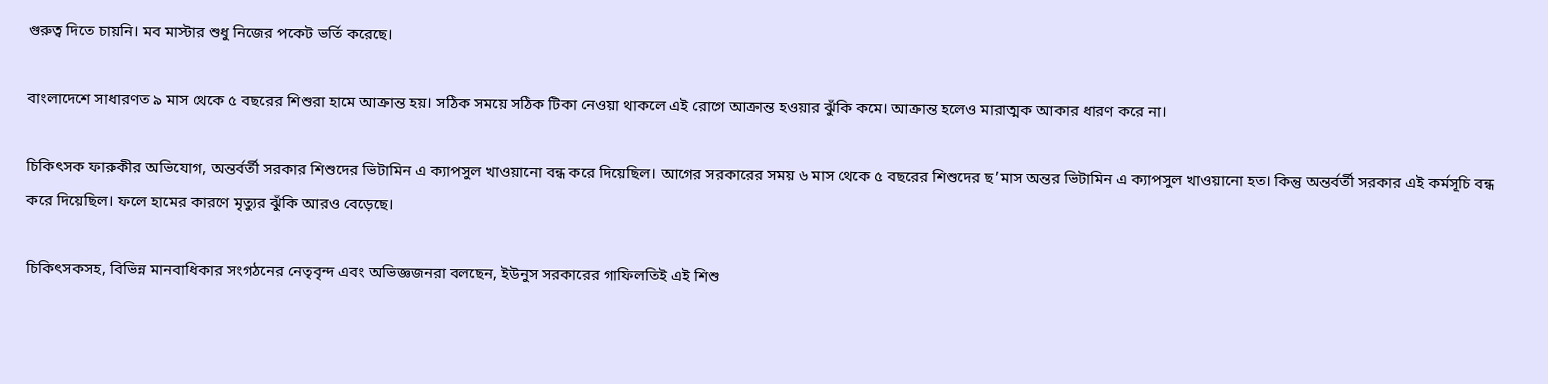গুরুত্ব দিতে চায়নি। মব মাস্টার শুধু নিজের পকেট ভর্তি করেছে।

বাংলাদেশে সাধারণত ৯ মাস থেকে ৫ বছরের শিশুরা হামে আক্রান্ত হয়। সঠিক সময়ে সঠিক টিকা নেওয়া থাকলে এই রোগে আক্রান্ত হওয়ার ঝুঁকি কমে। আক্রান্ত হলেও মারাত্মক আকার ধারণ করে না।

চিকিৎসক ফারুকীর অভিযোগ, অন্তর্বর্তী সরকার শিশুদের ভিটামিন এ ক্যাপসুল খাওয়ানো বন্ধ করে দিয়েছিল। আগের সরকারের সময় ৬ মাস থেকে ৫ বছরের শিশুদের ছ’মাস অন্তর ভিটামিন এ ক্যাপসুল খাওয়ানো হত। কিন্তু অন্তর্বর্তী সরকার এই কর্মসূচি বন্ধ করে দিয়েছিল। ফলে হামের কারণে মৃত্যুর ঝুঁকি আরও বেড়েছে।

চিকিৎসকসহ, বিভিন্ন মানবাধিকার সংগঠনের নেতৃবৃন্দ এবং অভিজ্ঞজনরা বলছেন, ইউনুস সরকারের গাফিলতিই এই শিশু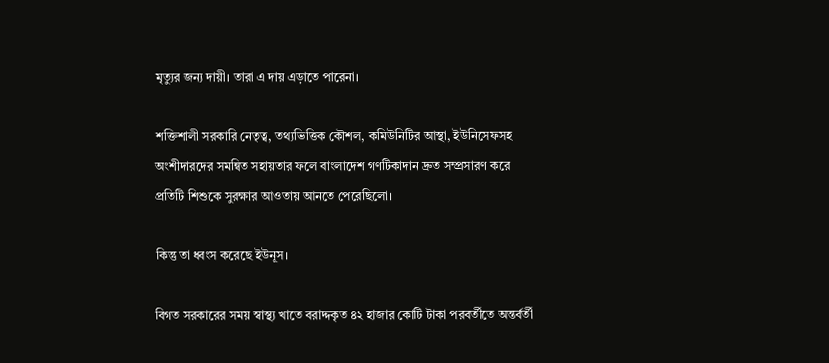মৃত্যুর জন্য দায়ী। তারা এ দায় এড়াতে পারেনা।

শক্তিশালী সরকারি নেতৃত্ব, তথ্যভিত্তিক কৌশল, কমিউনিটির আস্থা, ইউনিসেফসহ অংশীদারদের সমন্বিত সহায়তার ফলে বাংলাদেশ গণটিকাদান দ্রুত সম্প্রসারণ করে প্রতিটি শিশুকে সুরক্ষার আওতায় আনতে পেরেছিলো।

কিন্তু তা ধ্বংস করেছে ইউনূস।

বিগত সরকারের সময় স্বাস্থ্য খাতে বরাদ্দকৃত ৪২ হাজার কোটি টাকা পরবর্তীতে অন্তর্বর্তী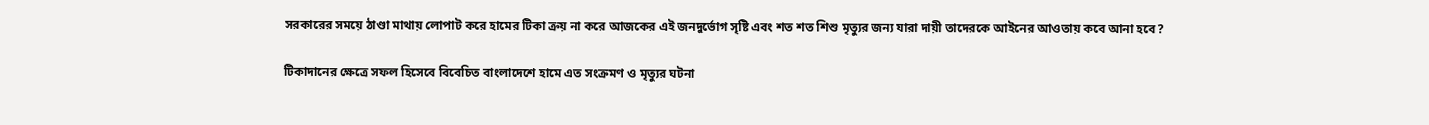সরকারের সময়ে ঠাণ্ডা মাথায় লোপাট করে হামের টিকা ক্রয় না করে আজকের এই জনদুর্ভোগ সৃষ্টি এবং শত শত শিশু মৃত্যুর জন্য যারা দায়ী তাদেরকে আইনের আওতায় কবে আনা হবে?

টিকাদানের ক্ষেত্রে সফল হিসেবে বিবেচিত বাংলাদেশে হামে এত সংক্রমণ ও মৃত্যুর ঘটনা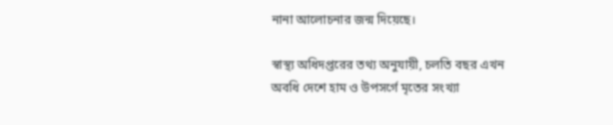নানা আলোচনার জন্ম দিয়েছে।

স্বাস্থ্য অধিদপ্তরের তথ্য অনুযায়ী, চলতি বছর এখন অবধি দেশে হাম ও উপসর্গে মৃতের সংখ্যা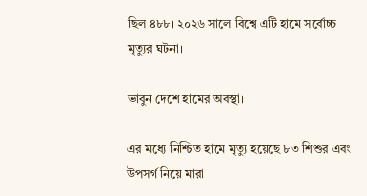ছিল ৪৮৮। ২০২৬ সালে বিশ্বে এটি হামে সর্বোচ্চ মৃত্যুর ঘটনা।

ভাবুন দেশে হামের অবস্থা।

এর মধ্যে নিশ্চিত হামে মৃত্যু হয়েছে ৮৩ শিশুর এবং উপসর্গ নিয়ে মারা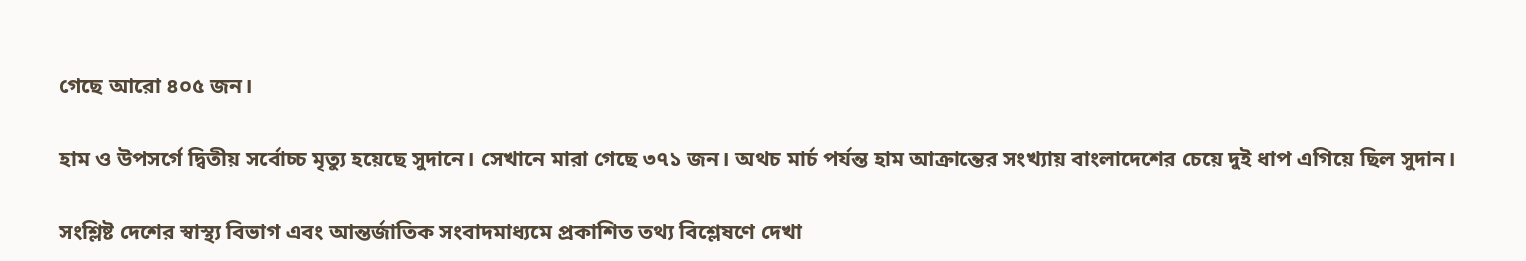গেছে আরো ৪০৫ জন।

হাম ও উপসর্গে দ্বিতীয় সর্বোচ্চ মৃত্যু হয়েছে সুদানে। সেখানে মারা গেছে ৩৭১ জন। অথচ মার্চ পর্যন্ত হাম আক্রান্তের সংখ্যায় বাংলাদেশের চেয়ে দুই ধাপ এগিয়ে ছিল সুদান।

সংশ্লিষ্ট দেশের স্বাস্থ্য বিভাগ এবং আন্তর্জাতিক সংবাদমাধ্যমে প্রকাশিত তথ্য বিশ্লেষণে দেখা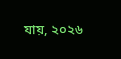যায়, ২০২৬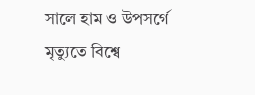সালে হাম ও উপসর্গে মৃত্যুতে বিশ্বে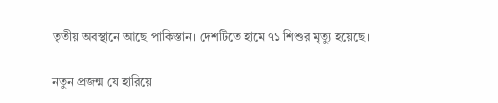তৃতীয় অবস্থানে আছে পাকিস্তান। দেশটিতে হামে ৭১ শিশুর মৃত্যু হয়েছে।

নতুন প্রজন্ম যে হারিয়ে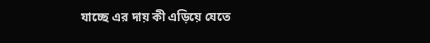যাচ্ছে এর দায় কী এড়িয়ে যেতে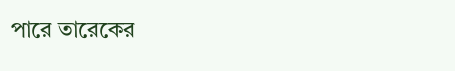পারে তারেকের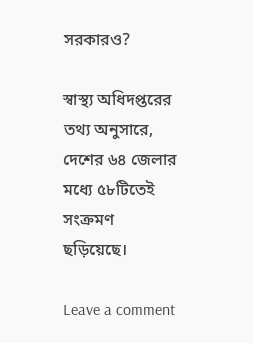সরকারও?

স্বাস্থ্য অধিদপ্তরের তথ্য অনুসারে, দেশের ৬৪ জেলার মধ্যে ৫৮টিতেই সংক্রমণ ছড়িয়েছে।

Leave a comment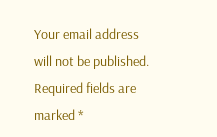Your email address will not be published. Required fields are marked *